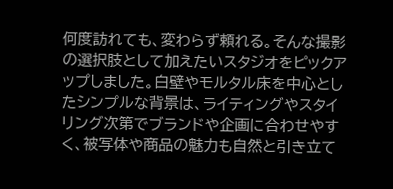何度訪れても、変わらず頼れる。そんな撮影の選択肢として加えたいスタジオをピックアップしました。白壁やモルタル床を中心としたシンプルな背景は、ライティングやスタイリング次第でブランドや企画に合わせやすく、被写体や商品の魅力も自然と引き立て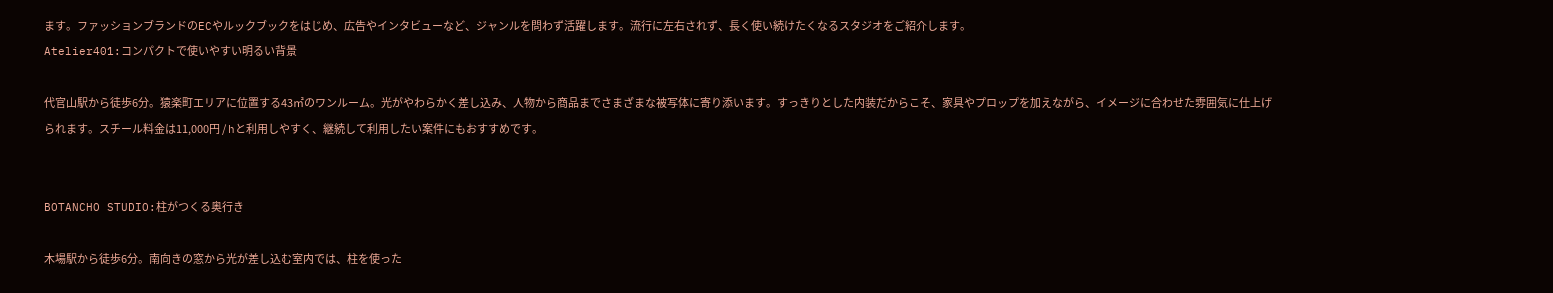ます。ファッションブランドのECやルックブックをはじめ、広告やインタビューなど、ジャンルを問わず活躍します。流行に左右されず、長く使い続けたくなるスタジオをご紹介します。
Atelier401:コンパクトで使いやすい明るい背景

代官山駅から徒歩6分。猿楽町エリアに位置する43㎡のワンルーム。光がやわらかく差し込み、人物から商品までさまざまな被写体に寄り添います。すっきりとした内装だからこそ、家具やプロップを加えながら、イメージに合わせた雰囲気に仕上げられます。スチール料金は11,000円 / hと利用しやすく、継続して利用したい案件にもおすすめです。


BOTANCHO STUDIO:柱がつくる奥行き

木場駅から徒歩6分。南向きの窓から光が差し込む室内では、柱を使った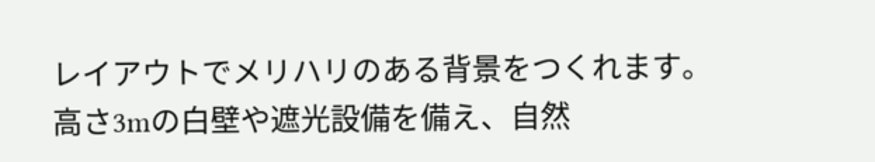レイアウトでメリハリのある背景をつくれます。高さ3mの白壁や遮光設備を備え、自然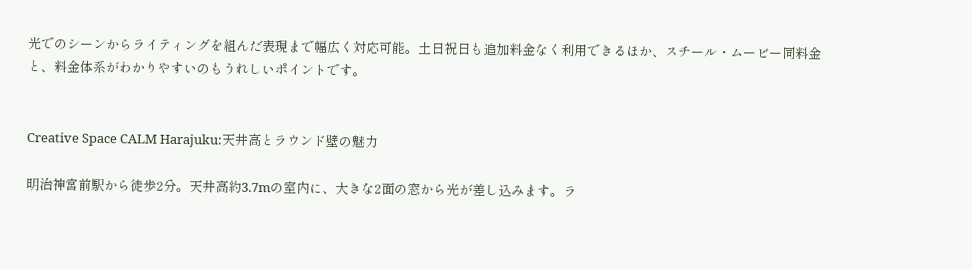光でのシーンからライティングを組んだ表現まで幅広く対応可能。土日祝日も追加料金なく利用できるほか、スチール・ムービー同料金と、料金体系がわかりやすいのもうれしいポイントです。


Creative Space CALM Harajuku:天井高とラウンド壁の魅力

明治神宮前駅から徒歩2分。天井高約3.7mの室内に、大きな2面の窓から光が差し込みます。ラ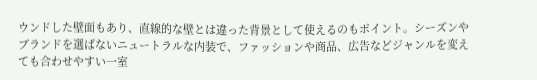ウンドした壁面もあり、直線的な壁とは違った背景として使えるのもポイント。シーズンやブランドを選ばないニュートラルな内装で、ファッションや商品、広告などジャンルを変えても合わせやすい一室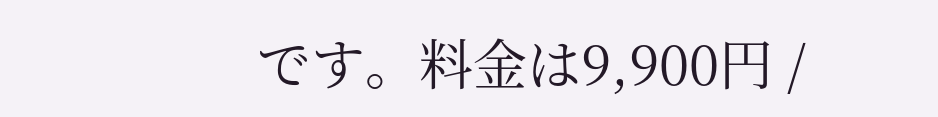です。料金は9,900円 /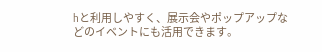hと利用しやすく、展示会やポップアップなどのイベントにも活用できます。